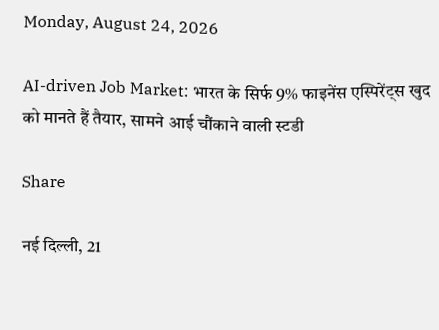Monday, August 24, 2026

AI-driven Job Market: भारत के सिर्फ 9% फाइनेंस एस्पिरेंट्स खुद को मानते हैं तैयार, सामने आई चौंकाने वाली स्टडी

Share

नई दिल्ली, 21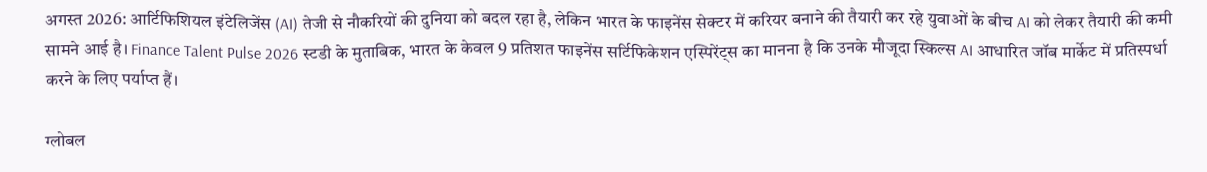अगस्त 2026: आर्टिफिशियल इंटेलिजेंस (AI) तेजी से नौकरियों की दुनिया को बदल रहा है, लेकिन भारत के फाइनेंस सेक्टर में करियर बनाने की तैयारी कर रहे युवाओं के बीच AI को लेकर तैयारी की कमी सामने आई है। Finance Talent Pulse 2026 स्टडी के मुताबिक, भारत के केवल 9 प्रतिशत फाइनेंस सर्टिफिकेशन एस्पिरेंट्स का मानना है कि उनके मौजूदा स्किल्स AI आधारित जॉब मार्केट में प्रतिस्पर्धा करने के लिए पर्याप्त हैं।

ग्लोबल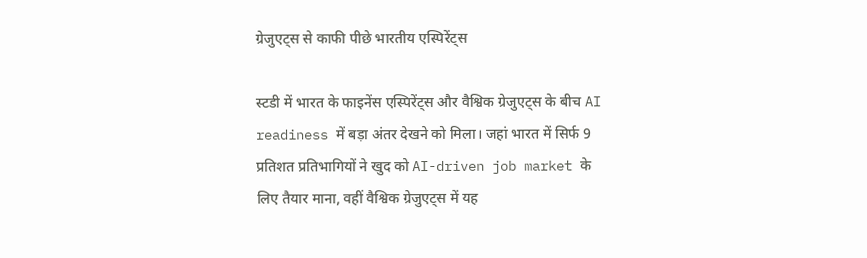ग्रेजुएट्स से काफी पीछे भारतीय एस्पिरेंट्स

स्टडी में भारत के फाइनेंस एस्पिरेंट्स और वैश्विक ग्रेजुएट्स के बीच AI readiness में बड़ा अंतर देखने को मिला। जहां भारत में सिर्फ 9 प्रतिशत प्रतिभागियों ने खुद को AI-driven job market के लिए तैयार माना, वहीं वैश्विक ग्रेजुएट्स में यह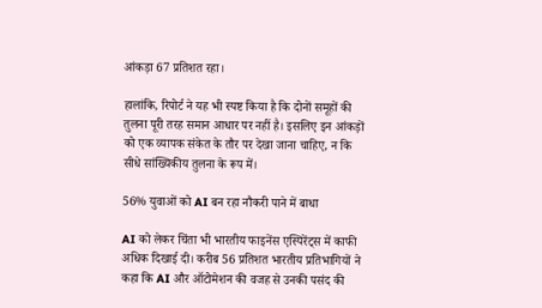आंकड़ा 67 प्रतिशत रहा।

हालांकि, रिपोर्ट ने यह भी स्पष्ट किया है कि दोनों समूहों की तुलना पूरी तरह समान आधार पर नहीं है। इसलिए इन आंकड़ों को एक व्यापक संकेत के तौर पर देखा जाना चाहिए, न कि सीधे सांख्यिकीय तुलना के रूप में।

56% युवाओं को AI बन रहा नौकरी पाने में बाधा

AI को लेकर चिंता भी भारतीय फाइनेंस एस्पिरेंट्स में काफी अधिक दिखाई दी। करीब 56 प्रतिशत भारतीय प्रतिभागियों ने कहा कि AI और ऑटोमेशन की वजह से उनकी पसंद की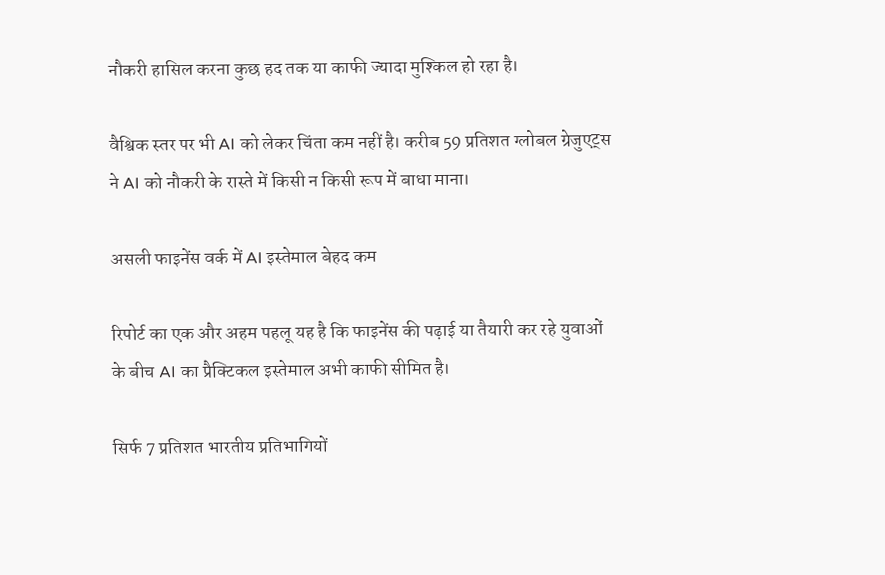नौकरी हासिल करना कुछ हद तक या काफी ज्यादा मुश्किल हो रहा है।

वैश्विक स्तर पर भी AI को लेकर चिंता कम नहीं है। करीब 59 प्रतिशत ग्लोबल ग्रेजुएट्स ने AI को नौकरी के रास्ते में किसी न किसी रूप में बाधा माना।

असली फाइनेंस वर्क में AI इस्तेमाल बेहद कम

रिपोर्ट का एक और अहम पहलू यह है कि फाइनेंस की पढ़ाई या तैयारी कर रहे युवाओं के बीच AI का प्रैक्टिकल इस्तेमाल अभी काफी सीमित है।

सिर्फ 7 प्रतिशत भारतीय प्रतिभागियों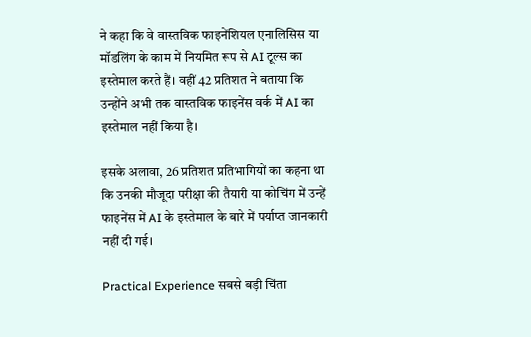ने कहा कि वे वास्तविक फाइनेंशियल एनालिसिस या मॉडलिंग के काम में नियमित रूप से AI टूल्स का इस्तेमाल करते हैं। वहीं 42 प्रतिशत ने बताया कि उन्होंने अभी तक वास्तविक फाइनेंस वर्क में AI का इस्तेमाल नहीं किया है।

इसके अलावा, 26 प्रतिशत प्रतिभागियों का कहना था कि उनकी मौजूदा परीक्षा की तैयारी या कोचिंग में उन्हें फाइनेंस में AI के इस्तेमाल के बारे में पर्याप्त जानकारी नहीं दी गई।

Practical Experience सबसे बड़ी चिंता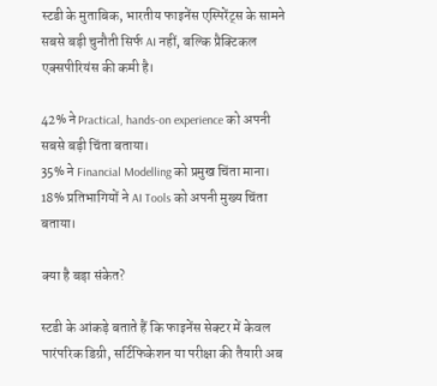स्टडी के मुताबिक, भारतीय फाइनेंस एस्पिरेंट्स के सामने सबसे बड़ी चुनौती सिर्फ AI नहीं, बल्कि प्रैक्टिकल एक्सपीरियंस की कमी है।

42% ने Practical, hands-on experience को अपनी सबसे बड़ी चिंता बताया।
35% ने Financial Modelling को प्रमुख चिंता माना।
18% प्रतिभागियों ने AI Tools को अपनी मुख्य चिंता बताया।

क्या है बड़ा संकेत?

स्टडी के आंकड़े बताते हैं कि फाइनेंस सेक्टर में केवल पारंपरिक डिग्री, सर्टिफिकेशन या परीक्षा की तैयारी अब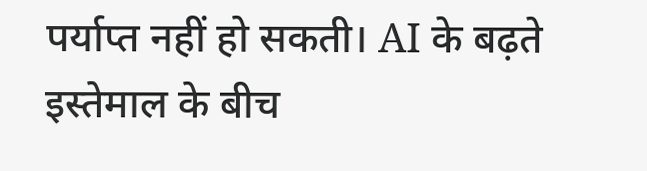पर्याप्त नहीं हो सकती। AI के बढ़ते इस्तेमाल के बीच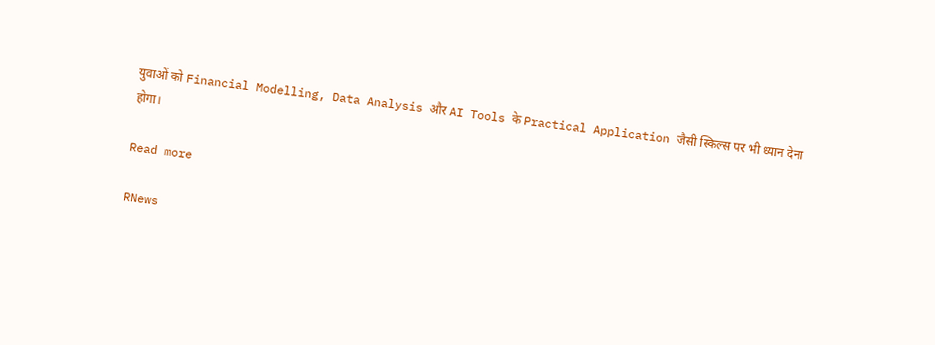युवाओं को Financial Modelling, Data Analysis और AI Tools के Practical Application जैसी स्किल्स पर भी ध्यान देना होगा।

Read more

RNews